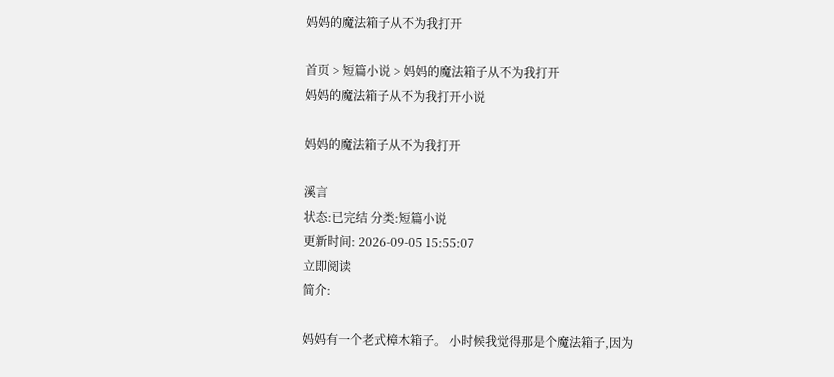妈妈的魔法箱子从不为我打开

首页 > 短篇小说 > 妈妈的魔法箱子从不为我打开
妈妈的魔法箱子从不为我打开小说

妈妈的魔法箱子从不为我打开

溪言
状态:已完结 分类:短篇小说
更新时间: 2026-09-05 15:55:07
立即阅读
简介:

妈妈有一个老式樟木箱子。 小时候我觉得那是个魔法箱子,因为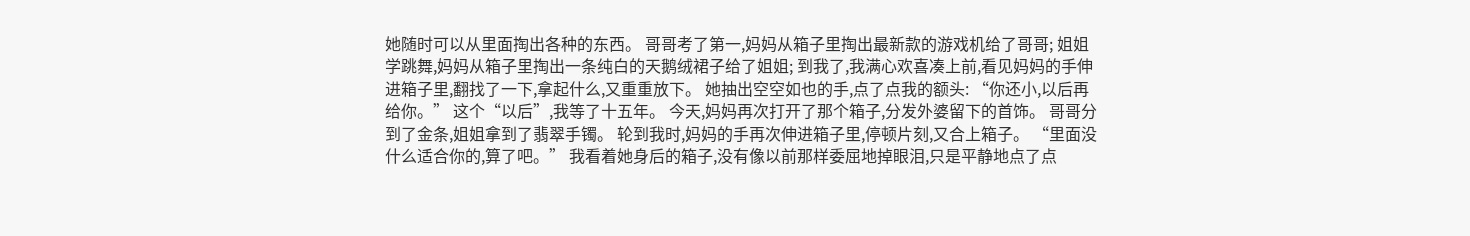她随时可以从里面掏出各种的东西。 哥哥考了第一,妈妈从箱子里掏出最新款的游戏机给了哥哥; 姐姐学跳舞,妈妈从箱子里掏出一条纯白的天鹅绒裙子给了姐姐; 到我了,我满心欢喜凑上前,看见妈妈的手伸进箱子里,翻找了一下,拿起什么,又重重放下。 她抽出空空如也的手,点了点我的额头: “你还小,以后再给你。” 这个“以后”,我等了十五年。 今天,妈妈再次打开了那个箱子,分发外婆留下的首饰。 哥哥分到了金条,姐姐拿到了翡翠手镯。 轮到我时,妈妈的手再次伸进箱子里,停顿片刻,又合上箱子。 “里面没什么适合你的,算了吧。” 我看着她身后的箱子,没有像以前那样委屈地掉眼泪,只是平静地点了点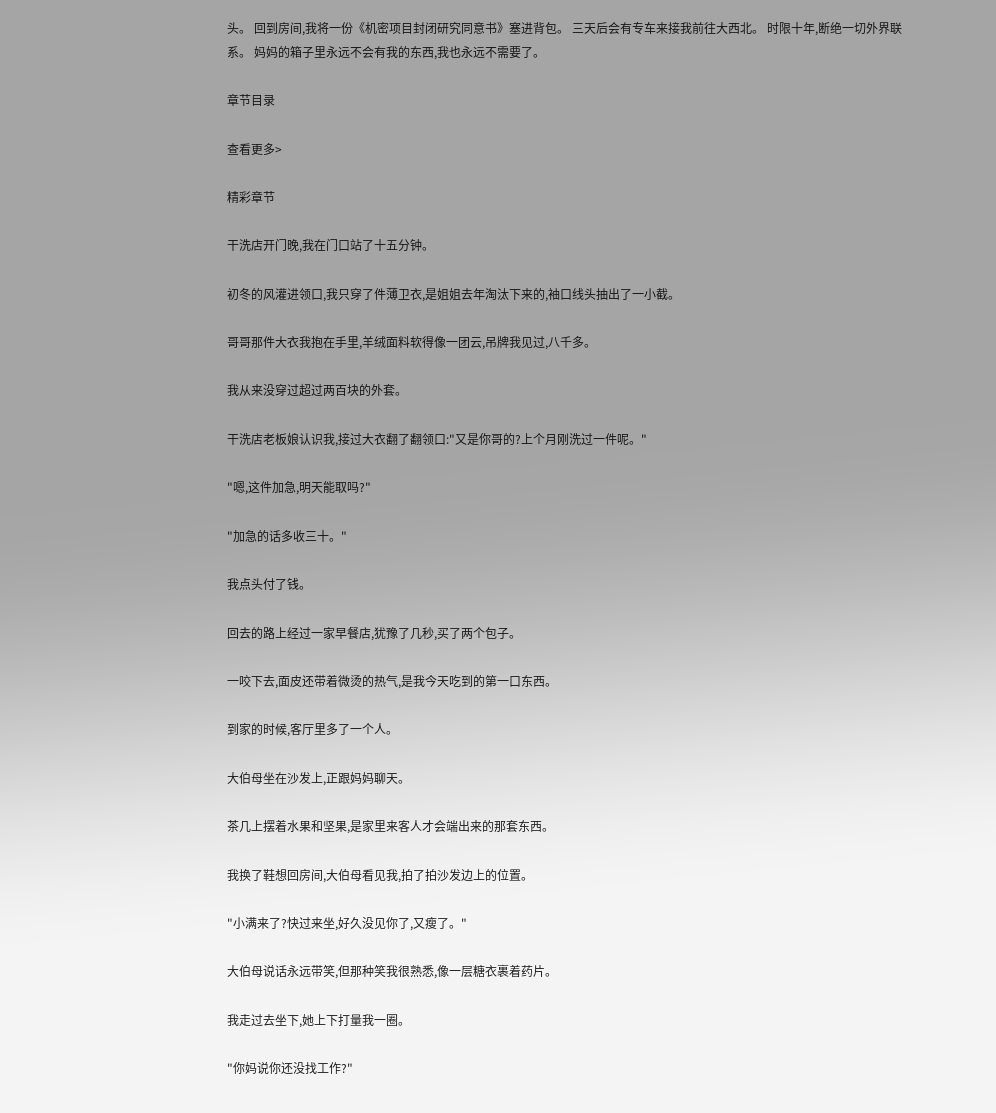头。 回到房间,我将一份《机密项目封闭研究同意书》塞进背包。 三天后会有专车来接我前往大西北。 时限十年,断绝一切外界联系。 妈妈的箱子里永远不会有我的东西,我也永远不需要了。

章节目录

查看更多>

精彩章节

干洗店开门晚,我在门口站了十五分钟。

初冬的风灌进领口,我只穿了件薄卫衣,是姐姐去年淘汰下来的,袖口线头抽出了一小截。

哥哥那件大衣我抱在手里,羊绒面料软得像一团云,吊牌我见过,八千多。

我从来没穿过超过两百块的外套。

干洗店老板娘认识我,接过大衣翻了翻领口:"又是你哥的?上个月刚洗过一件呢。"

"嗯,这件加急,明天能取吗?"

"加急的话多收三十。"

我点头付了钱。

回去的路上经过一家早餐店,犹豫了几秒,买了两个包子。

一咬下去,面皮还带着微烫的热气,是我今天吃到的第一口东西。

到家的时候,客厅里多了一个人。

大伯母坐在沙发上,正跟妈妈聊天。

茶几上摆着水果和坚果,是家里来客人才会端出来的那套东西。

我换了鞋想回房间,大伯母看见我,拍了拍沙发边上的位置。

"小满来了?快过来坐,好久没见你了,又瘦了。"

大伯母说话永远带笑,但那种笑我很熟悉,像一层糖衣裹着药片。

我走过去坐下,她上下打量我一圈。

"你妈说你还没找工作?"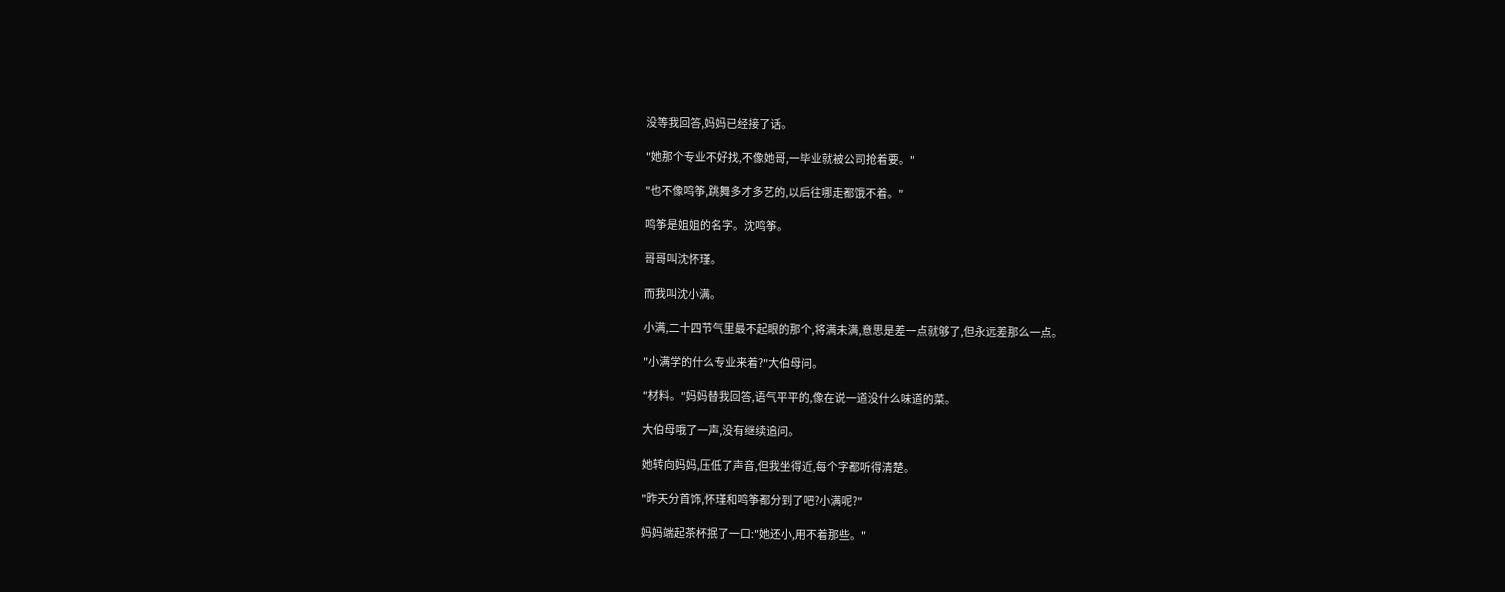没等我回答,妈妈已经接了话。

"她那个专业不好找,不像她哥,一毕业就被公司抢着要。"

"也不像鸣筝,跳舞多才多艺的,以后往哪走都饿不着。"

鸣筝是姐姐的名字。沈鸣筝。

哥哥叫沈怀瑾。

而我叫沈小满。

小满,二十四节气里最不起眼的那个,将满未满,意思是差一点就够了,但永远差那么一点。

"小满学的什么专业来着?"大伯母问。

"材料。"妈妈替我回答,语气平平的,像在说一道没什么味道的菜。

大伯母哦了一声,没有继续追问。

她转向妈妈,压低了声音,但我坐得近,每个字都听得清楚。

"昨天分首饰,怀瑾和鸣筝都分到了吧?小满呢?"

妈妈端起茶杯抿了一口:"她还小,用不着那些。"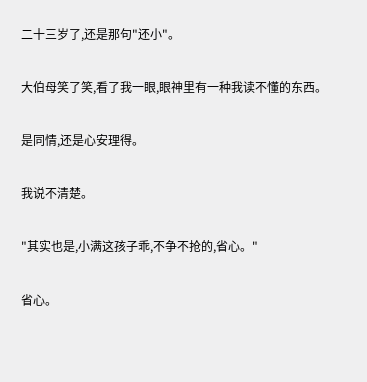二十三岁了,还是那句"还小"。

大伯母笑了笑,看了我一眼,眼神里有一种我读不懂的东西。

是同情,还是心安理得。

我说不清楚。

"其实也是,小满这孩子乖,不争不抢的,省心。"

省心。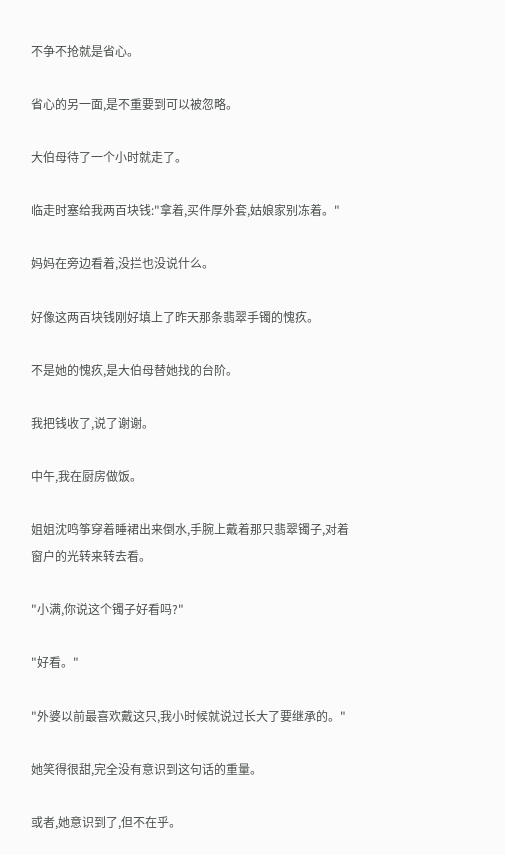不争不抢就是省心。

省心的另一面,是不重要到可以被忽略。

大伯母待了一个小时就走了。

临走时塞给我两百块钱:"拿着,买件厚外套,姑娘家别冻着。"

妈妈在旁边看着,没拦也没说什么。

好像这两百块钱刚好填上了昨天那条翡翠手镯的愧疚。

不是她的愧疚,是大伯母替她找的台阶。

我把钱收了,说了谢谢。

中午,我在厨房做饭。

姐姐沈鸣筝穿着睡裙出来倒水,手腕上戴着那只翡翠镯子,对着窗户的光转来转去看。

"小满,你说这个镯子好看吗?"

"好看。"

"外婆以前最喜欢戴这只,我小时候就说过长大了要继承的。"

她笑得很甜,完全没有意识到这句话的重量。

或者,她意识到了,但不在乎。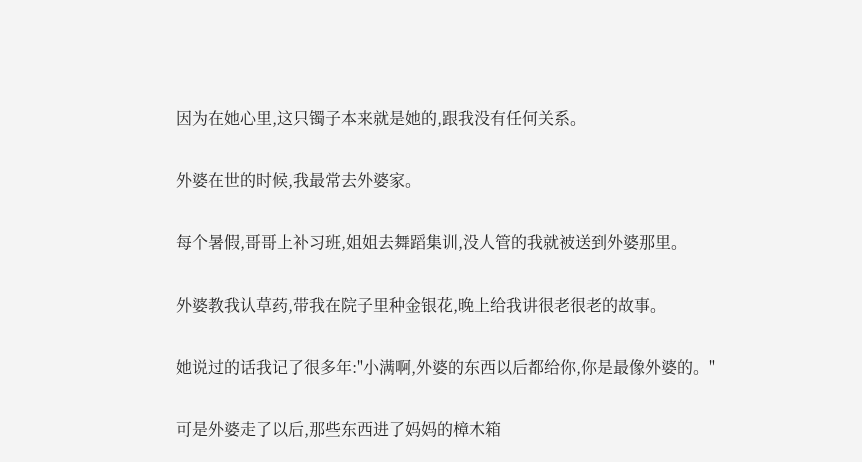因为在她心里,这只镯子本来就是她的,跟我没有任何关系。

外婆在世的时候,我最常去外婆家。

每个暑假,哥哥上补习班,姐姐去舞蹈集训,没人管的我就被送到外婆那里。

外婆教我认草药,带我在院子里种金银花,晚上给我讲很老很老的故事。

她说过的话我记了很多年:"小满啊,外婆的东西以后都给你,你是最像外婆的。"

可是外婆走了以后,那些东西进了妈妈的樟木箱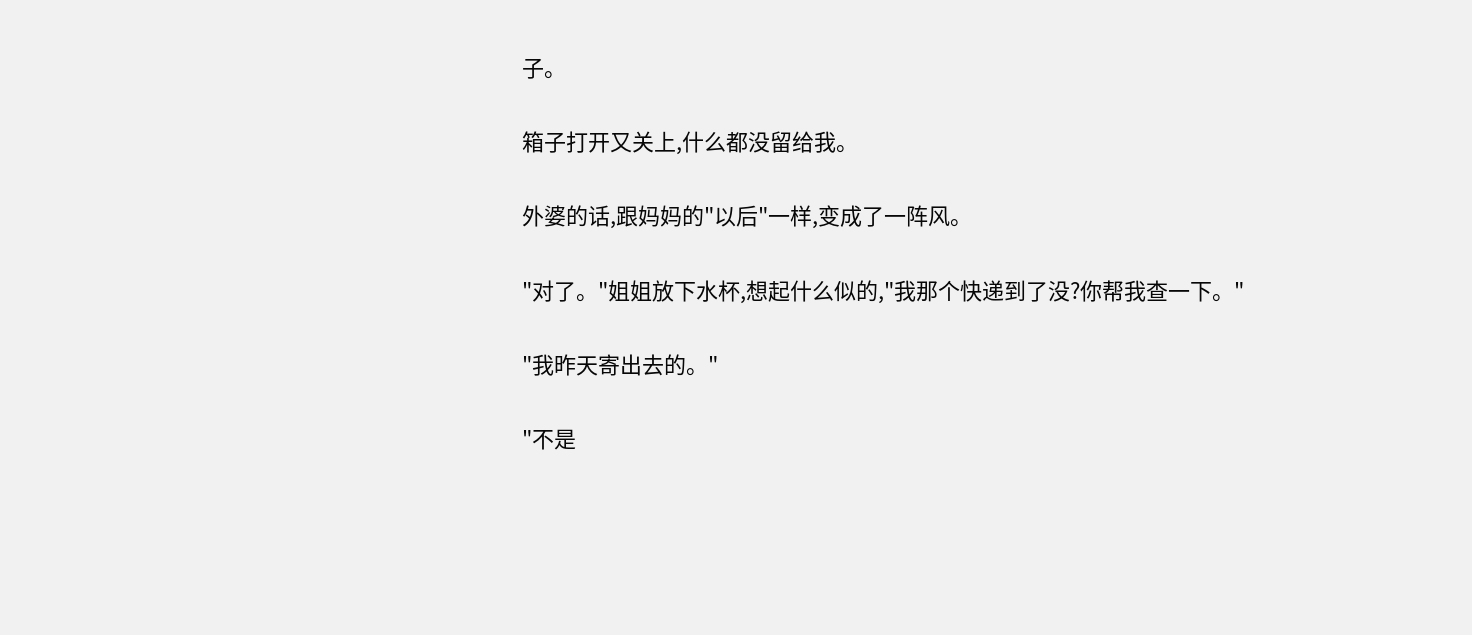子。

箱子打开又关上,什么都没留给我。

外婆的话,跟妈妈的"以后"一样,变成了一阵风。

"对了。"姐姐放下水杯,想起什么似的,"我那个快递到了没?你帮我查一下。"

"我昨天寄出去的。"

"不是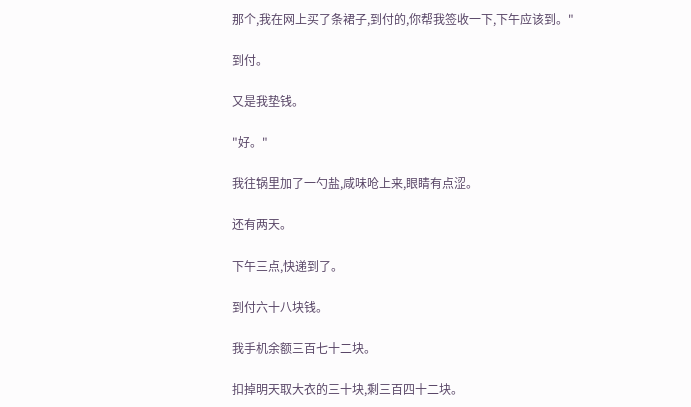那个,我在网上买了条裙子,到付的,你帮我签收一下,下午应该到。"

到付。

又是我垫钱。

"好。"

我往锅里加了一勺盐,咸味呛上来,眼睛有点涩。

还有两天。

下午三点,快递到了。

到付六十八块钱。

我手机余额三百七十二块。

扣掉明天取大衣的三十块,剩三百四十二块。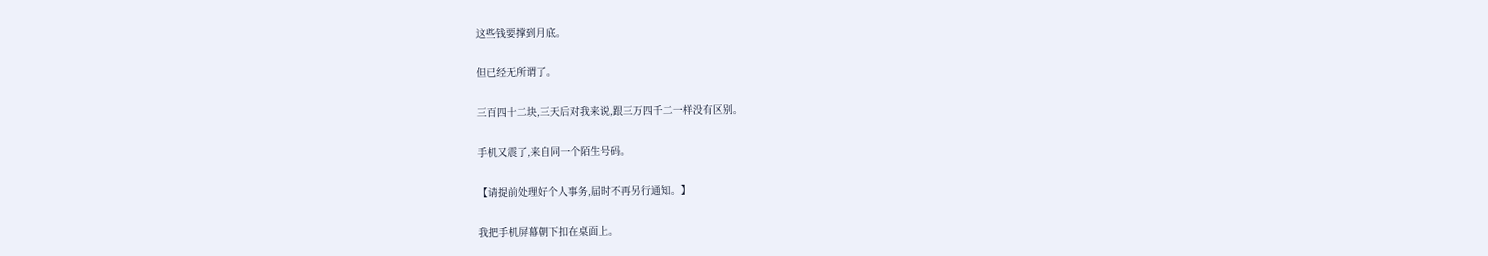这些钱要撑到月底。

但已经无所谓了。

三百四十二块,三天后对我来说,跟三万四千二一样没有区别。

手机又震了,来自同一个陌生号码。

【请提前处理好个人事务,届时不再另行通知。】

我把手机屏幕朝下扣在桌面上。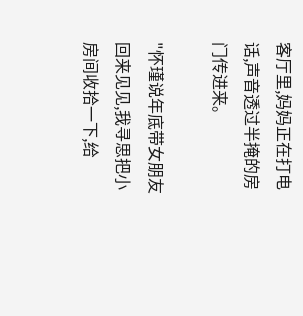客厅里,妈妈正在打电话,声音透过半掩的房门传进来。

"怀瑾说年底带女朋友回来见见,我寻思把小房间收拾一下,给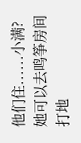他们住......小满?她可以去鸣筝房间打地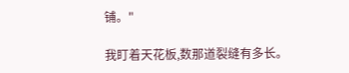铺。"

我盯着天花板,数那道裂缝有多长。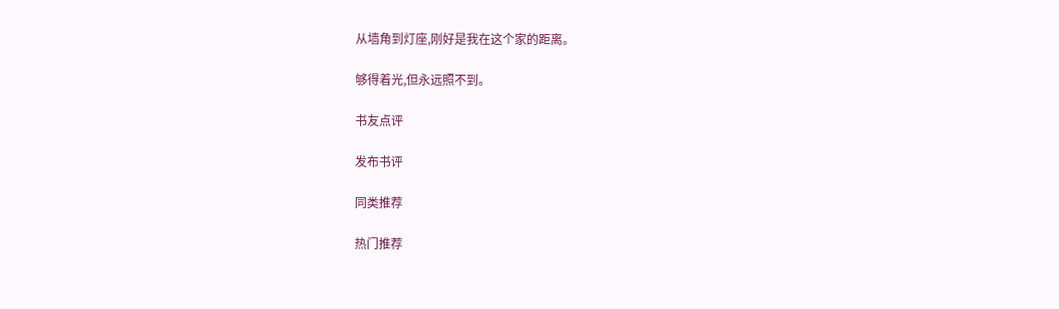从墙角到灯座,刚好是我在这个家的距离。

够得着光,但永远照不到。

书友点评

发布书评

同类推荐

热门推荐